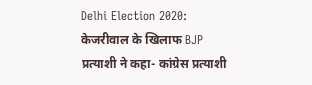Delhi Election 2020: केजरीवाल के खिलाफ BJP प्रत्याशी ने कहा- कांग्रेस प्रत्याशी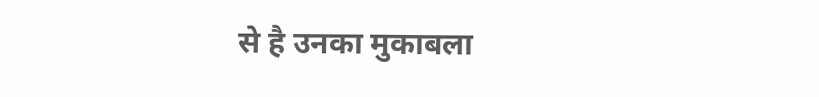से है उनका मुकाबला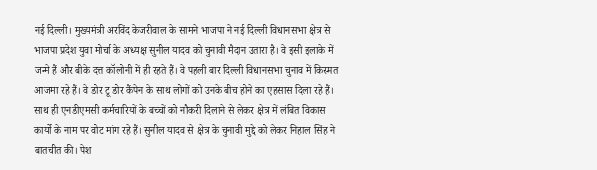नई दिल्ली। मुख्यमंत्री अरविंद केजरीवाल के सामने भाजपा ने नई दिल्ली विधानसभा क्षेत्र से भाजपा प्रदेश युवा मोर्चा के अध्यक्ष सुनील यादव को चुनावी मैदान उतारा है। वे इसी इलाके में जन्मे हैं और बीके दत्त कॉलोनी में ही रहते हैं। वे पहली बार दिल्ली विधानसभा चुनाव में किस्मत आजमा रहे हैं। वे डोर टू डोर कैंपेन के साथ लोगों को उनके बीच होने का एहसास दिला रहे हैं। साथ ही एनडीएमसी कर्मचारियों के बच्चों को नौकरी दिलाने से लेकर क्षेत्र में लंबित विकास कार्यो के नाम पर वोट मांग रहे हैं। सुनील यादव से क्षेत्र के चुनावी मुद्दे को लेकर निहाल सिंह ने बातचीत की। पेश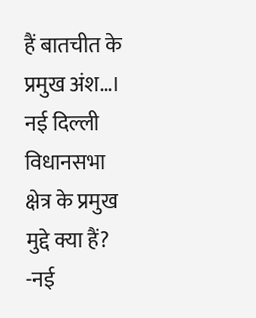हैं बातचीत के प्रमुख अंश…।
नई दिल्ली विधानसभा क्षेत्र के प्रमुख मुद्दे क्या हैं?
-नई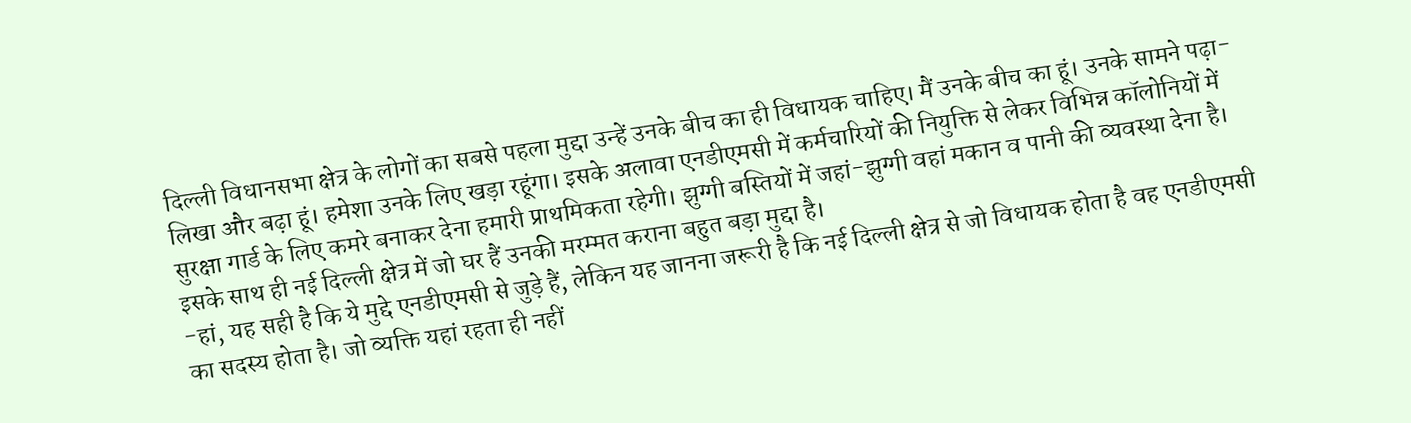दिल्ली विधानसभा क्षेत्र के लोगों का सबसे पहला मुद्दा उन्हें उनके बीच का ही विधायक चाहिए। मैं उनके बीच का हूं। उनके सामने पढ़ा-लिखा और बढ़ा हूं। हमेशा उनके लिए खड़ा रहूंगा। इसके अलावा एनडीएमसी में कर्मचारियों की नियुक्ति से लेकर विभिन्न कॉलोनियों में सुरक्षा गार्ड के लिए कमरे बनाकर देना हमारी प्राथमिकता रहेगी। झुग्गी बस्तियों में जहां-झुग्गी वहां मकान व पानी की व्यवस्था देना है। इसके साथ ही नई दिल्ली क्षेत्र में जो घर हैं उनकी मरम्मत कराना बहुत बड़ा मुद्दा है।
-हां, यह सही है कि ये मुद्दे एनडीएमसी से जुड़े हैं, लेकिन यह जानना जरूरी है कि नई दिल्ली क्षेत्र से जो विधायक होता है वह एनडीएमसी का सदस्य होता है। जो व्यक्ति यहां रहता ही नहीं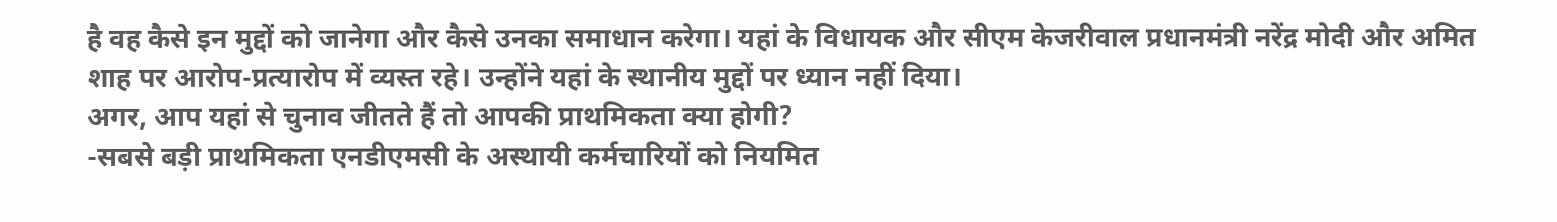है वह कैसे इन मुद्दों को जानेगा और कैसे उनका समाधान करेगा। यहां के विधायक और सीएम केजरीवाल प्रधानमंत्री नरेंद्र मोदी और अमित शाह पर आरोप-प्रत्यारोप में व्यस्त रहे। उन्होंने यहां के स्थानीय मुद्दों पर ध्यान नहीं दिया।
अगर, आप यहां से चुनाव जीतते हैं तो आपकी प्राथमिकता क्या होगी?
-सबसे बड़ी प्राथमिकता एनडीएमसी के अस्थायी कर्मचारियों को नियमित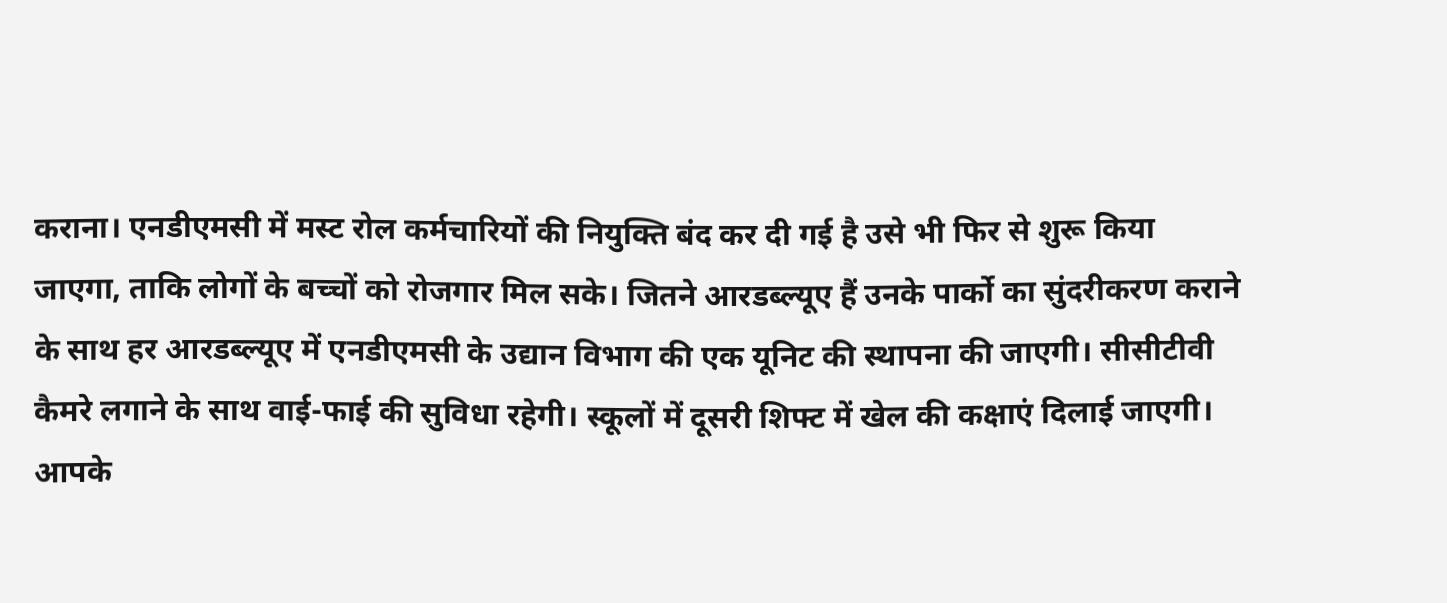कराना। एनडीएमसी में मस्ट रोल कर्मचारियों की नियुक्ति बंद कर दी गई है उसे भी फिर से शुरू किया जाएगा, ताकि लोगों के बच्चों को रोजगार मिल सके। जितने आरडब्ल्यूए हैं उनके पार्को का सुंदरीकरण कराने के साथ हर आरडब्ल्यूए में एनडीएमसी के उद्यान विभाग की एक यूनिट की स्थापना की जाएगी। सीसीटीवी कैमरे लगाने के साथ वाई-फाई की सुविधा रहेगी। स्कूलों में दूसरी शिफ्ट में खेल की कक्षाएं दिलाई जाएगी।
आपके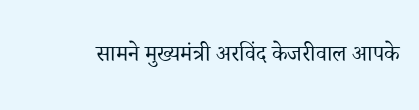सामने मुख्यमंत्री अरविंद केजरीवाल आपके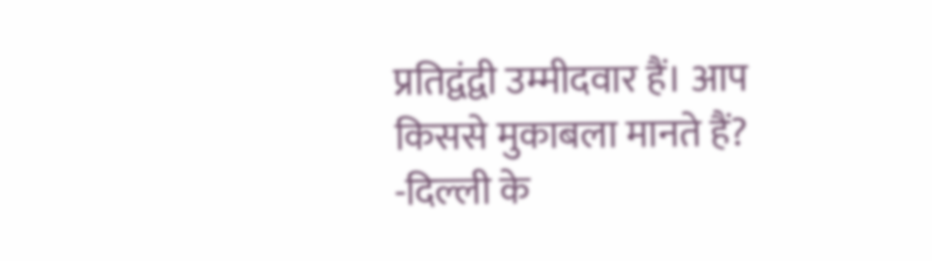प्रतिद्वंद्वी उम्मीदवार हैं। आप किससे मुकाबला मानते हैं?
-दिल्ली के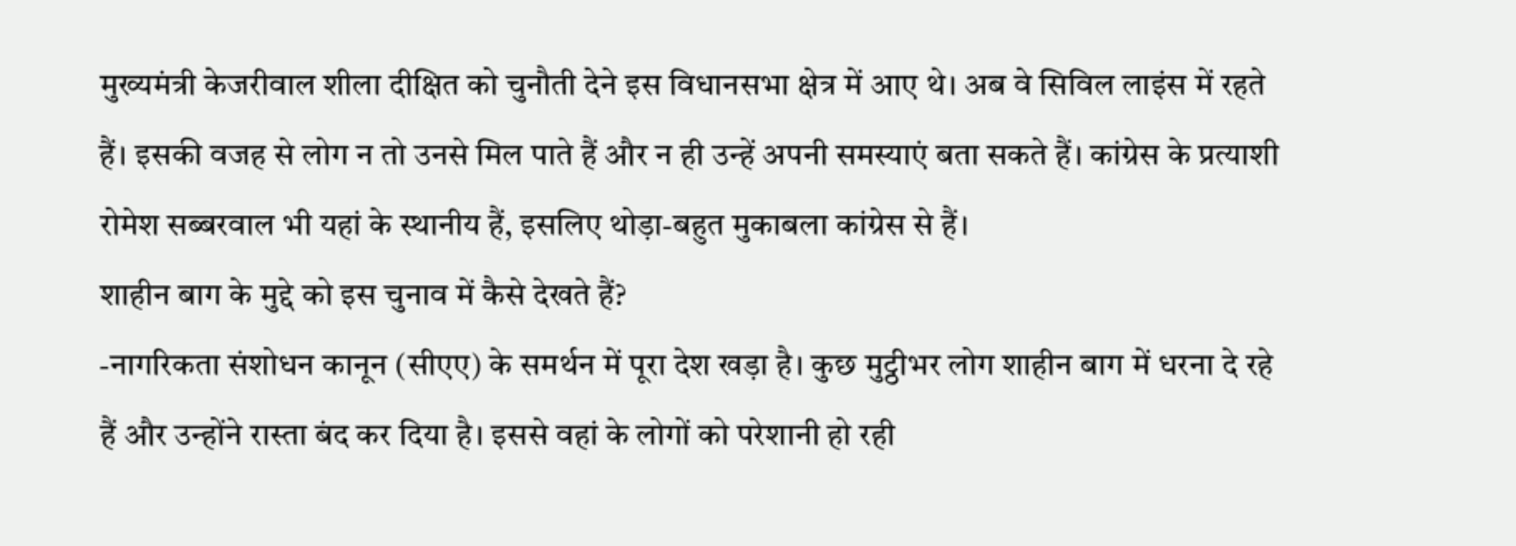मुख्यमंत्री केजरीवाल शीला दीक्षित को चुनौती देने इस विधानसभा क्षेत्र में आए थे। अब वे सिविल लाइंस में रहते हैं। इसकी वजह से लोग न तो उनसे मिल पाते हैं और न ही उन्हें अपनी समस्याएं बता सकते हैं। कांग्रेस के प्रत्याशी रोमेश सब्बरवाल भी यहां के स्थानीय हैं, इसलिए थोड़ा-बहुत मुकाबला कांग्रेस से हैं।
शाहीन बाग के मुद्दे को इस चुनाव में कैसे देखते हैं?
-नागरिकता संशोधन कानून (सीएए) के समर्थन में पूरा देश खड़ा है। कुछ मुट्ठीभर लोग शाहीन बाग में धरना दे रहे हैं और उन्होंने रास्ता बंद कर दिया है। इससे वहां के लोगों को परेशानी हो रही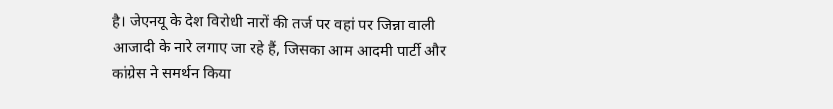है। जेएनयू के देश विरोधी नारों की तर्ज पर वहां पर जिन्ना वाली आजादी के नारे लगाए जा रहे हैं, जिसका आम आदमी पार्टी और कांग्रेस ने समर्थन किया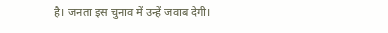है। जनता इस चुनाव में उन्हें जवाब देगी।